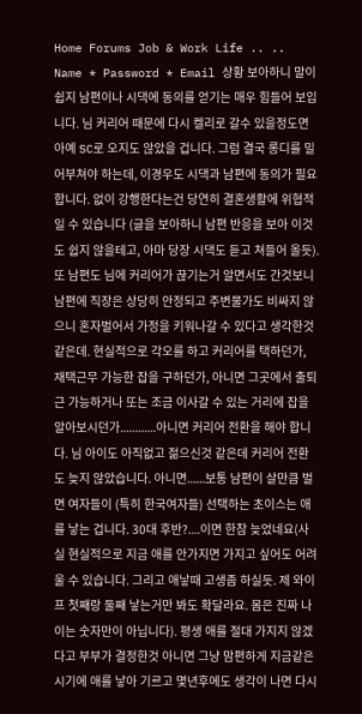Home Forums Job & Work Life .. .. Name * Password * Email 상황 보아하니 말이쉽지 남편이나 시댁에 동의를 얻기는 매우 힘들어 보입니다. 님 커리어 때문에 다시 켈리로 갈수 있을정도면 아예 SC로 오지도 않았을 겁니다. 그럼 결국 롱디를 밀어부쳐야 하는데, 이경우도 시댁과 남편에 동의가 필요합니다. 없이 강행한다는건 당연히 결혼생활에 위협적일 수 있습니다 (글을 보아하니 남편 반응을 보아 이것도 쉽지 않을테고, 아마 당장 시댁도 듣고 쳐들어 올듯). 또 남편도 님에 커리어가 끊기는거 알면서도 간것보니 남편에 직장은 상당히 안정되고 주변물가도 비싸지 않으니 혼자벌어서 가정을 키워나갈 수 있다고 생각한것 같은데. 현실적으로 각오를 하고 커리어를 택하던가, 재택근무 가능한 잡을 구하던가, 아니면 그곳에서 출퇴근 가능하거나 또는 조금 이사갈 수 있는 거리에 잡을 알아보시던가............아니면 커리어 전환을 해야 합니다. 님 아이도 아직없고 젊으신것 같은데 커리어 전환도 늦지 않았습니다. 아니면......보통 남편이 살만큼 벌면 여자들이 (특히 한국여자들) 선택하는 초이스는 애를 낳는 겁니다. 30대 후반?....이면 한참 늦었네요(사실 현실적으로 지금 애를 안가지면 가지고 싶어도 어려울 수 있습니다. 그리고 애낳때 고생좀 하실듯. 제 와이프 첫째랑 둘째 낳는거만 봐도 확달라요. 몸은 진짜 나이는 숫자만이 아닙니다). 평생 애를 절대 가지지 않겠다고 부부가 결정한것 아니면 그냥 맘편하게 지금같은 시기에 애를 낳아 기르고 몇년후에도 생각이 나면 다시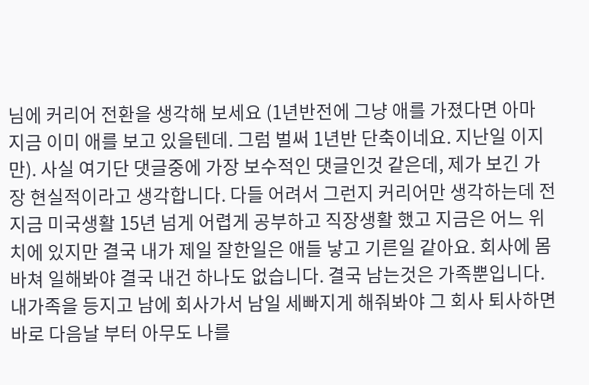님에 커리어 전환을 생각해 보세요 (1년반전에 그냥 애를 가졌다면 아마 지금 이미 애를 보고 있을텐데. 그럼 벌써 1년반 단축이네요. 지난일 이지만). 사실 여기단 댓글중에 가장 보수적인 댓글인것 같은데, 제가 보긴 가장 현실적이라고 생각합니다. 다들 어려서 그런지 커리어만 생각하는데 전 지금 미국생활 15년 넘게 어렵게 공부하고 직장생활 했고 지금은 어느 위치에 있지만 결국 내가 제일 잘한일은 애들 낳고 기른일 같아요. 회사에 몸바쳐 일해봐야 결국 내건 하나도 없습니다. 결국 남는것은 가족뿐입니다. 내가족을 등지고 남에 회사가서 남일 세빠지게 해줘봐야 그 회사 퇴사하면 바로 다음날 부터 아무도 나를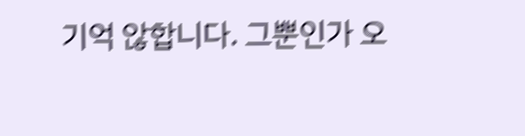기억 않합니다. 그뿐인가 오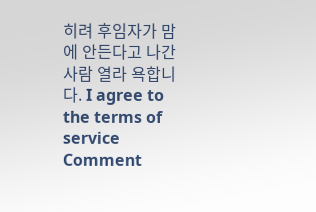히려 후임자가 맘에 안든다고 나간사람 열라 욕합니다. I agree to the terms of service Comment